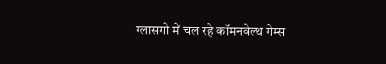ग्लासगो में चल रहे कॉमनवेल्थ गेम्स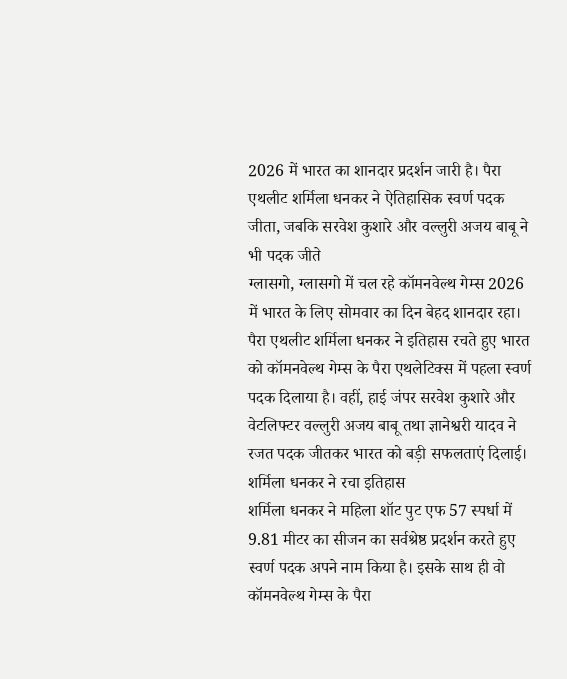2026 में भारत का शानदार प्रदर्शन जारी है। पैरा एथलीट शर्मिला धनकर ने ऐतिहासिक स्वर्ण पदक जीता, जबकि सरवेश कुशारे और वल्लुरी अजय बाबू ने भी पदक जीते
ग्लासगो, ग्लासगो में चल रहे कॉमनवेल्थ गेम्स 2026 में भारत के लिए सोमवार का दिन बेहद शानदार रहा। पैरा एथलीट शर्मिला धनकर ने इतिहास रचते हुए भारत को कॉमनवेल्थ गेम्स के पैरा एथलेटिक्स में पहला स्वर्ण पदक दिलाया है। वहीं, हाई जंपर सरवेश कुशारे और वेटलिफ्टर वल्लुरी अजय बाबू तथा ज्ञानेश्वरी यादव ने रजत पदक जीतकर भारत को बड़ी सफलताएं दिलाई।
शर्मिला धनकर ने रचा इतिहास
शर्मिला धनकर ने महिला शॉट पुट एफ 57 स्पर्धा में 9.81 मीटर का सीजन का सर्वश्रेष्ठ प्रदर्शन करते हुए स्वर्ण पदक अपने नाम किया है। इसके साथ ही वो कॉमनवेल्थ गेम्स के पैरा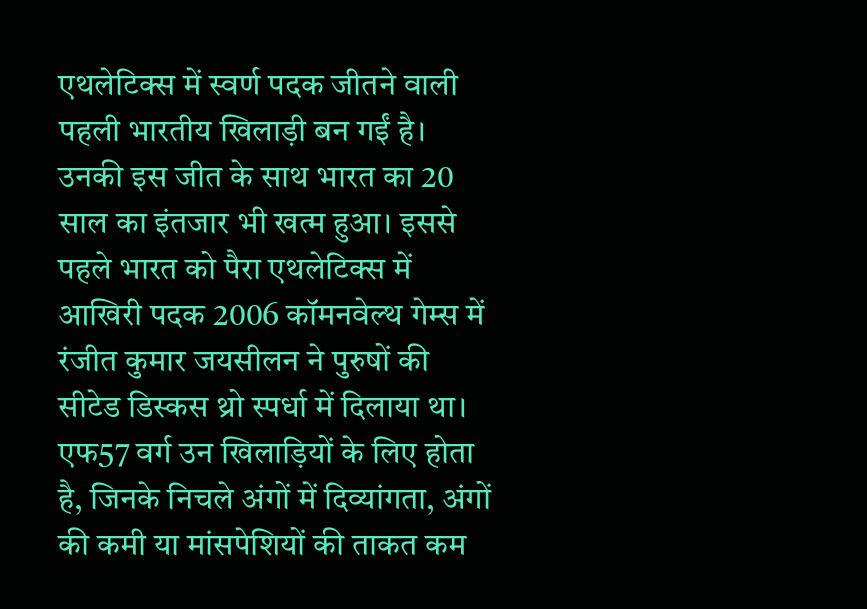एथलेटिक्स में स्वर्ण पदक जीतने वाली पहली भारतीय खिलाड़ी बन गईं है।
उनकी इस जीत के साथ भारत का 20 साल का इंतजार भी खत्म हुआ। इससे पहले भारत को पैरा एथलेटिक्स में आखिरी पदक 2006 कॉमनवेल्थ गेम्स में रंजीत कुमार जयसीलन ने पुरुषों की सीटेड डिस्कस थ्रो स्पर्धा में दिलाया था। एफ57 वर्ग उन खिलाड़ियों के लिए होता है, जिनके निचले अंगों में दिव्यांगता, अंगों की कमी या मांसपेशियों की ताकत कम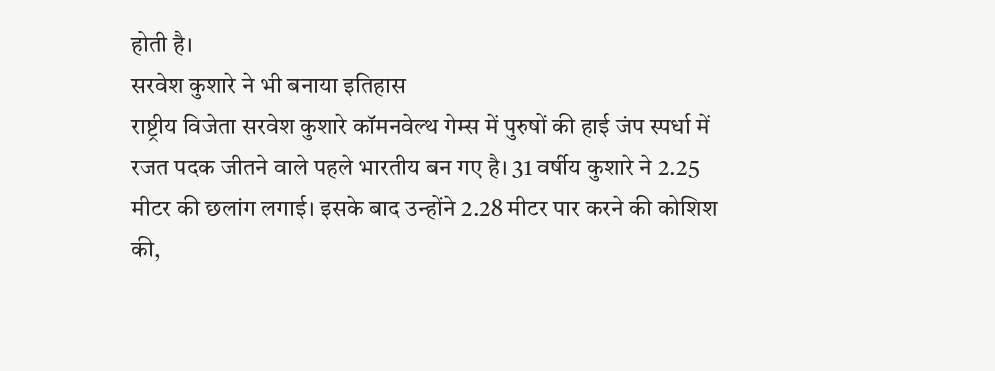होती है।
सरवेश कुशारे ने भी बनाया इतिहास
राष्ट्रीय विजेता सरवेश कुशारे कॉमनवेल्थ गेम्स में पुरुषों की हाई जंप स्पर्धा में रजत पदक जीतने वाले पहले भारतीय बन गए है। 31 वर्षीय कुशारे ने 2.25 मीटर की छलांग लगाई। इसके बाद उन्होंने 2.28 मीटर पार करने की कोशिश की,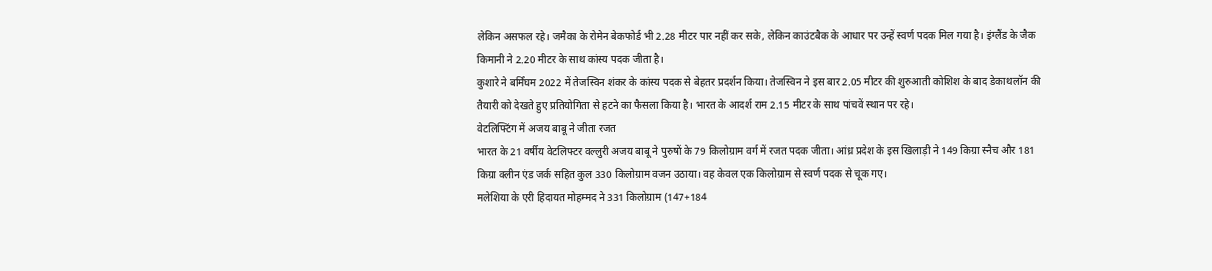लेकिन असफल रहे। जमैका के रोमेन बेकफोर्ड भी 2.28 मीटर पार नहीं कर सके, लेकिन काउंटबैक के आधार पर उन्हें स्वर्ण पदक मिल गया है। इंग्लैंड के जैक किमानी ने 2.20 मीटर के साथ कांस्य पदक जीता है।
कुशारे ने बर्मिंघम 2022 में तेजस्विन शंकर के कांस्य पदक से बेहतर प्रदर्शन किया। तेजस्विन ने इस बार 2.05 मीटर की शुरुआती कोशिश के बाद डेकाथलॉन की तैयारी को देखते हुए प्रतियोगिता से हटने का फैसला किया है। भारत के आदर्श राम 2.15 मीटर के साथ पांचवें स्थान पर रहे।
वेटलिफ्टिंग में अजय बाबू ने जीता रजत
भारत के 21 वर्षीय वेटलिफ्टर वल्लुरी अजय बाबू ने पुरुषों के 79 किलोग्राम वर्ग में रजत पदक जीता। आंध्र प्रदेश के इस खिलाड़ी ने 149 किग्रा स्नैच और 181 किग्रा क्लीन एंड जर्क सहित कुल 330 किलोग्राम वजन उठाया। वह केवल एक किलोग्राम से स्वर्ण पदक से चूक गए।
मलेशिया के एरी हिदायत मोहम्मद ने 331 किलोग्राम (147+184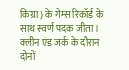किग्रा) के गेम्स रिकॉर्ड के साथ स्वर्ण पदक जीता। क्लीन एंड जर्क के दौरान दोनों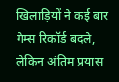खिलाड़ियों ने कई बार गेम्स रिकॉर्ड बदले, लेकिन अंतिम प्रयास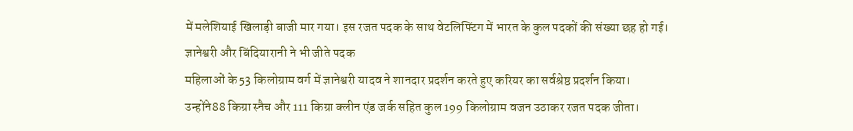में मलेशियाई खिलाड़ी बाजी मार गया। इस रजत पदक के साथ वेटलिफ्टिंग में भारत के कुल पदकों की संख्या छह हो गई।
ज्ञानेश्वरी और बिंदियारानी ने भी जीते पदक
महिलाओं के 53 किलोग्राम वर्ग में ज्ञानेश्वरी यादव ने शानदार प्रदर्शन करते हुए करियर का सर्वश्रेष्ठ प्रदर्शन किया। उन्होंने88 किग्रा स्नैच और 111 किग्रा क्लीन एंड जर्क सहित कुल 199 किलोग्राम वजन उठाकर रजत पदक जीता।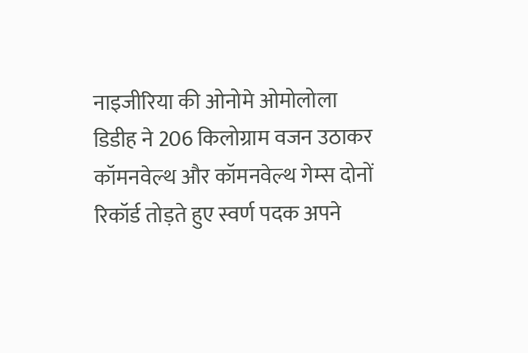नाइजीरिया की ओनोमे ओमोलोला डिडीह ने 206 किलोग्राम वजन उठाकर कॉमनवेल्थ और कॉमनवेल्थ गेम्स दोनों रिकॉर्ड तोड़ते हुए स्वर्ण पदक अपने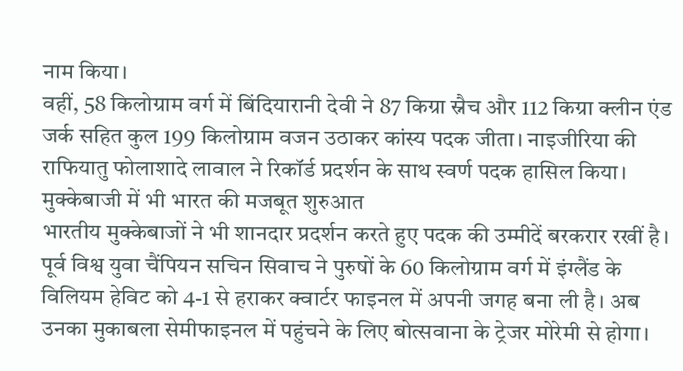नाम किया।
वहीं, 58 किलोग्राम वर्ग में बिंदियारानी देवी ने 87 किग्रा स्नैच और 112 किग्रा क्लीन एंड जर्क सहित कुल 199 किलोग्राम वजन उठाकर कांस्य पदक जीता। नाइजीरिया की राफियातु फोलाशादे लावाल ने रिकॉर्ड प्रदर्शन के साथ स्वर्ण पदक हासिल किया।
मुक्केबाजी में भी भारत की मजबूत शुरुआत
भारतीय मुक्केबाजों ने भी शानदार प्रदर्शन करते हुए पदक की उम्मीदें बरकरार रखीं है। पूर्व विश्व युवा चैंपियन सचिन सिवाच ने पुरुषों के 60 किलोग्राम वर्ग में इंग्लैंड के विलियम हेविट को 4-1 से हराकर क्वार्टर फाइनल में अपनी जगह बना ली है। अब उनका मुकाबला सेमीफाइनल में पहुंचने के लिए बोत्सवाना के ट्रेजर मोरेमी से होगा।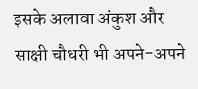इसके अलावा अंकुश और साक्षी चौधरी भी अपने-अपने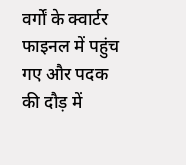वर्गों के क्वार्टर फाइनल में पहुंच गए और पदक की दौड़ में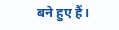बने हुए हैं।